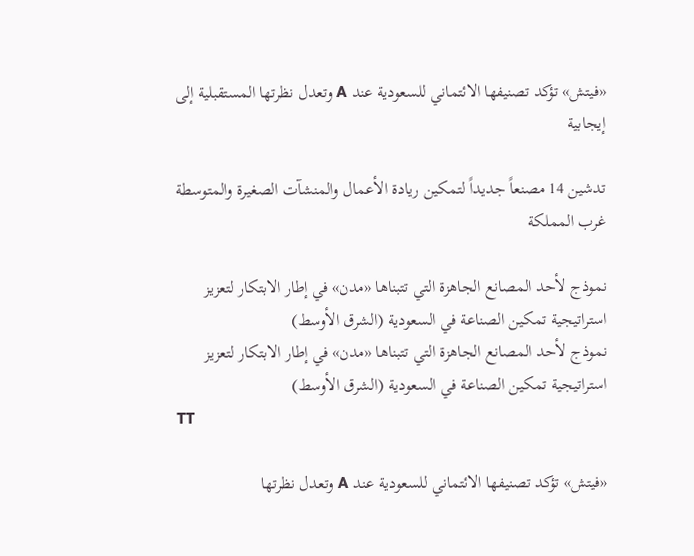«فيتش» تؤكد تصنيفها الائتماني للسعودية عند A وتعدل نظرتها المستقبلية إلى إيجابية

تدشين 14 مصنعاً جديداً لتمكين ريادة الأعمال والمنشآت الصغيرة والمتوسطة غرب المملكة

نموذج لأحد المصانع الجاهزة التي تتبناها «مدن» في إطار الابتكار لتعزيز استراتيجية تمكين الصناعة في السعودية (الشرق الأوسط)
نموذج لأحد المصانع الجاهزة التي تتبناها «مدن» في إطار الابتكار لتعزيز استراتيجية تمكين الصناعة في السعودية (الشرق الأوسط)
TT

«فيتش» تؤكد تصنيفها الائتماني للسعودية عند A وتعدل نظرتها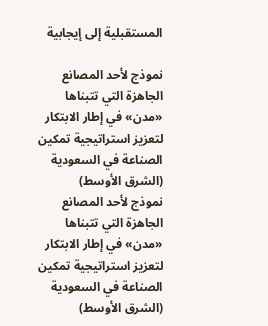المستقبلية إلى إيجابية

نموذج لأحد المصانع الجاهزة التي تتبناها «مدن» في إطار الابتكار لتعزيز استراتيجية تمكين الصناعة في السعودية (الشرق الأوسط)
نموذج لأحد المصانع الجاهزة التي تتبناها «مدن» في إطار الابتكار لتعزيز استراتيجية تمكين الصناعة في السعودية (الشرق الأوسط)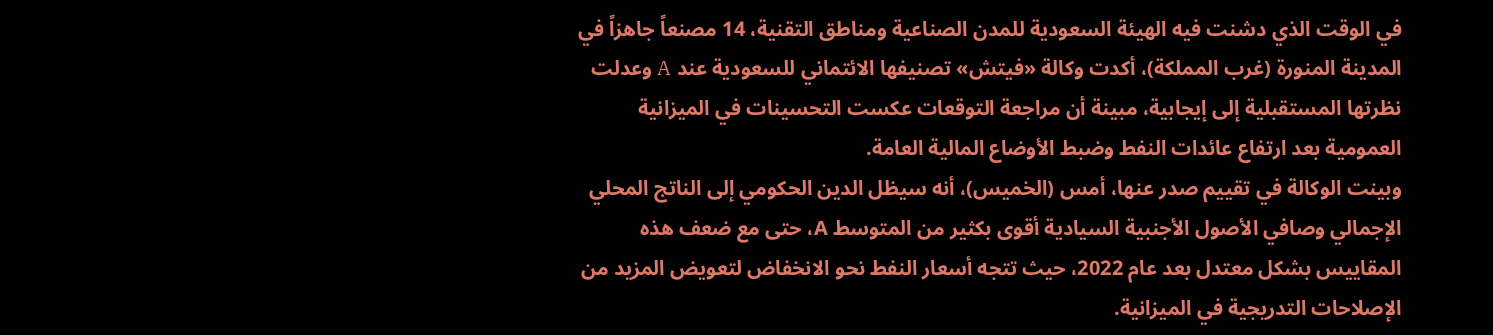في الوقت الذي دشنت فيه الهيئة السعودية للمدن الصناعية ومناطق التقنية، 14 مصنعاً جاهزاً في المدينة المنورة (غرب المملكة)، أكدت وكالة «فيتش» تصنيفها الائتماني للسعودية عند A وعدلت نظرتها المستقبلية إلى إيجابية، مبينة أن مراجعة التوقعات عكست التحسينات في الميزانية العمومية بعد ارتفاع عائدات النفط وضبط الأوضاع المالية العامة.
وبينت الوكالة في تقييم صدر عنها، أمس (الخميس)، أنه سيظل الدين الحكومي إلى الناتج المحلي الإجمالي وصافي الأصول الأجنبية السيادية أقوى بكثير من المتوسط A، حتى مع ضعف هذه المقاييس بشكل معتدل بعد عام 2022، حيث تتجه أسعار النفط نحو الانخفاض لتعويض المزيد من الإصلاحات التدريجية في الميزانية.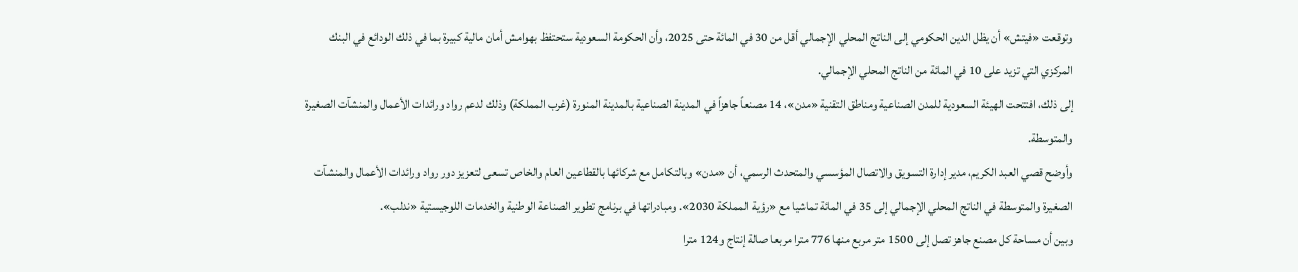وتوقعت «فيتش» أن يظل الدين الحكومي إلى الناتج المحلي الإجمالي أقل من 30 في المائة حتى 2025، وأن الحكومة السعودية ستحتفظ بهوامش أمان مالية كبيرة بما في ذلك الودائع في البنك المركزي التي تزيد على 10 في المائة من الناتج المحلي الإجمالي.
إلى ذلك، افتتحت الهيئة السعودية للمدن الصناعية ومناطق التقنية «مدن»، 14 مصنعاً جاهزاً في المدينة الصناعية بالمدينة المنورة (غرب المملكة) وذلك لدعم رواد ورائدات الأعمال والمنشآت الصغيرة والمتوسطة.
وأوضح قصي العبد الكريم، مدير إدارة التسويق والاتصال المؤسسي والمتحدث الرسمي، أن «مدن» وبالتكامل مع شركائها بالقطاعين العام والخاص تسعى لتعزيز دور رواد ورائدات الأعمال والمنشآت الصغيرة والمتوسطة في الناتج المحلي الإجمالي إلى 35 في المائة تماشيا مع «رؤية المملكة 2030». ومبادراتها في برنامج تطوير الصناعة الوطنية والخدمات اللوجيستية «ندلب».
وبين أن مساحة كل مصنع جاهز تصل إلى 1500 متر مربع منها 776 مترا مربعا صالة إنتاج و124 مترا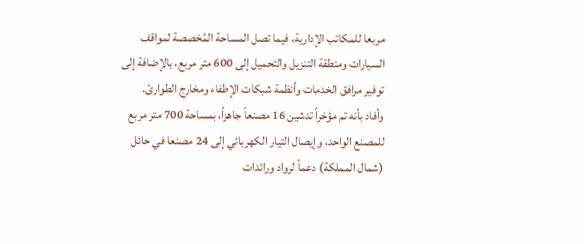مربعا للمكاتب الإدارية، فيما تصل المساحة المُخصصة لمواقف السيارات ومنطقة التنزيل والتحميل إلى 600 متر مربع، بالإضافة إلى توفير مرافق الخدمات وأنظمة شبكات الإطفاء ومخارج الطوارئ.
وأفاد بأنه تم مؤخراً تدشين 16 مصنعاً جاهزاً، بمساحة 700 متر مربع للمصنع الواحد، وإيصال التيار الكهربائي إلى 24 مصنعا في حائل (شمال المملكة) دعماً لرواد ورائدات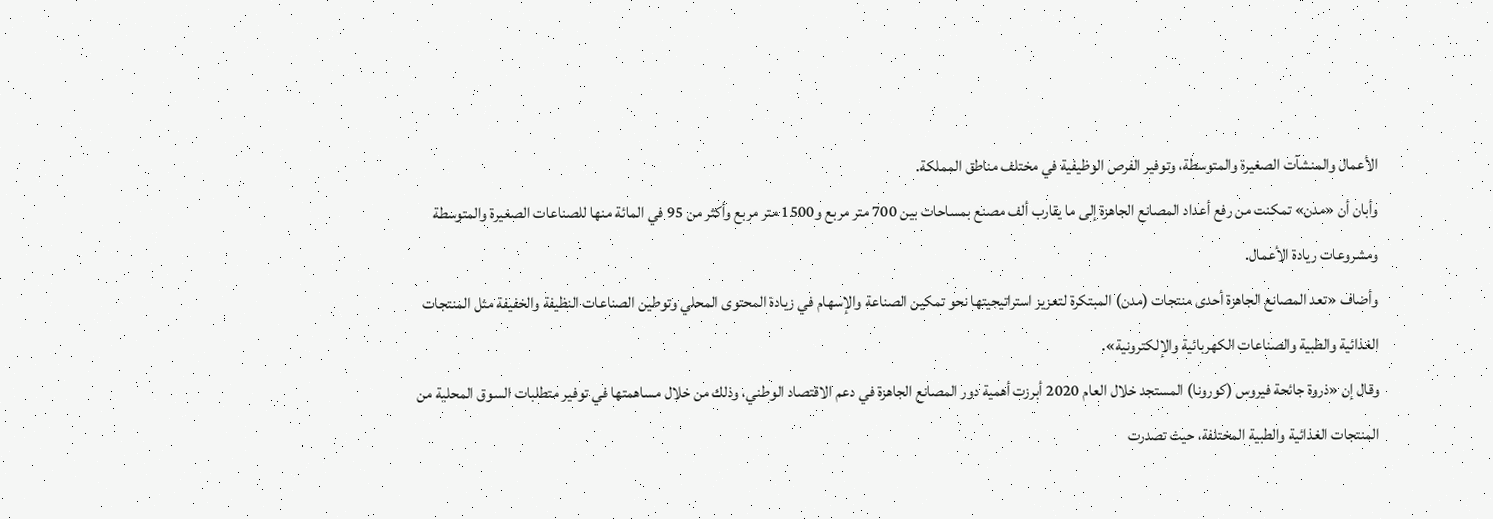الأعمال والمنشآت الصغيرة والمتوسطة، وتوفير الفرص الوظيفية في مختلف مناطق المملكة.
وأبان أن «مدن» تمكنت من رفع أعداد المصانع الجاهزة إلى ما يقارب ألف مصنع بمساحات بين 700 متر مربع و1500 متر مربع وأكثر من 95 في المائة منها للصناعات الصغيرة والمتوسطة ومشروعات ريادة الأعمال.
وأضاف «تعد المصانع الجاهزة أحدى منتجات (مدن) المبتكرة لتعزيز استراتيجيتها نحو تمكين الصناعة والإسهام في زيادة المحتوى المحلي وتوطين الصناعات النظيفة والخفيفة مثل المنتجات الغذائية والطبية والصناعات الكهربائية والإلكترونية».
وقال إن «ذروة جائحة فيروس (كورونا) المستجد خلال العام 2020 أبرزت أهمية دور المصانع الجاهزة في دعم الاقتصاد الوطني، وذلك من خلال مساهمتها في توفير متطلبات السوق المحلية من المنتجات الغذائية والطبية المختلفة، حيث تصدرت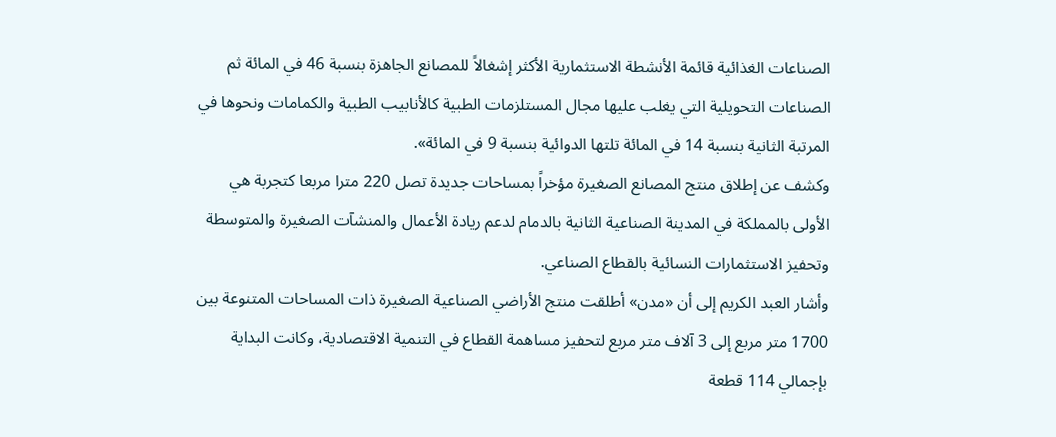الصناعات الغذائية قائمة الأنشطة الاستثمارية الأكثر إشغالاً للمصانع الجاهزة بنسبة 46 في المائة ثم الصناعات التحويلية التي يغلب عليها مجال المستلزمات الطبية كالأنابيب الطبية والكمامات ونحوها في المرتبة الثانية بنسبة 14 في المائة تلتها الدوائية بنسبة 9 في المائة».
وكشف عن إطلاق منتج المصانع الصغيرة مؤخراً بمساحات جديدة تصل 220 مترا مربعا كتجربة هي الأولى بالمملكة في المدينة الصناعية الثانية بالدمام لدعم ريادة الأعمال والمنشآت الصغيرة والمتوسطة وتحفيز الاستثمارات النسائية بالقطاع الصناعي.
وأشار العبد الكريم إلى أن «مدن» أطلقت منتج الأراضي الصناعية الصغيرة ذات المساحات المتنوعة بين 1700 متر مربع إلى 3 آلاف متر مربع لتحفيز مساهمة القطاع في التنمية الاقتصادية، وكانت البداية بإجمالي 114 قطعة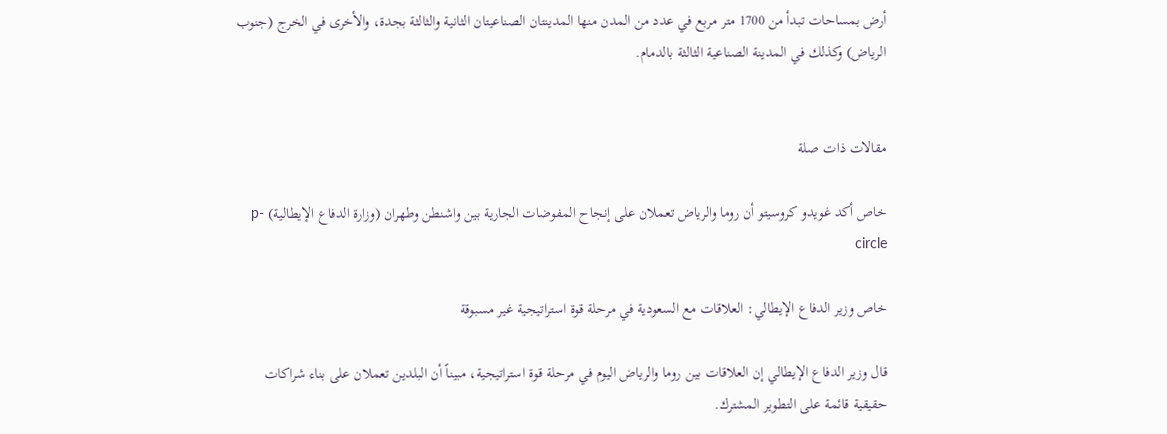أرض بمساحات تبدأ من 1700 متر مربع في عدد من المدن منها المدينتان الصناعيتان الثانية والثالثة بجدة، والأخرى في الخرج (جنوب الرياض) وكذلك في المدينة الصناعية الثالثة بالدمام.


مقالات ذات صلة

خاص أكد غويدو كروسيتو أن روما والرياض تعملان على إنجاح المفوضات الجارية بين واشنطن وطهران (وزارة الدفاع الإيطالية) p-circle

خاص وزير الدفاع الإيطالي: العلاقات مع السعودية في مرحلة قوة استراتيجية غير مسبوقة

قال وزير الدفاع الإيطالي إن العلاقات بين روما والرياض اليوم في مرحلة قوة استراتيجية، مبيناً أن البلدين تعملان على بناء شراكات حقيقية قائمة على التطوير المشترك.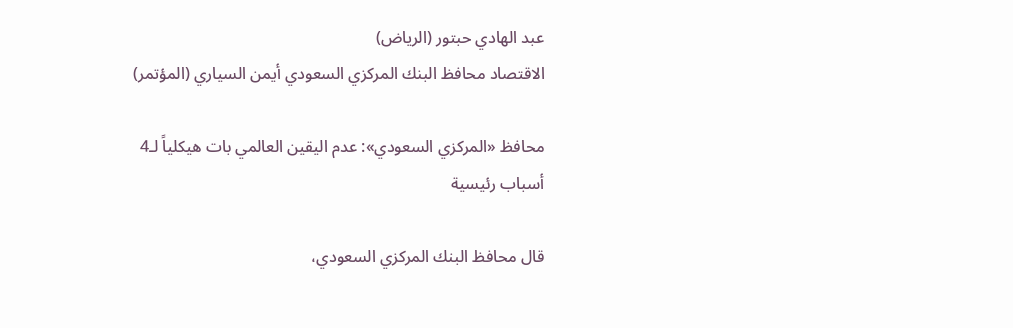عبد الهادي حبتور (الرياض)
الاقتصاد محافظ البنك المركزي السعودي أيمن السياري (المؤتمر)

محافظ «المركزي السعودي»: عدم اليقين العالمي بات هيكلياً لـ4 أسباب رئيسية

قال محافظ البنك المركزي السعودي،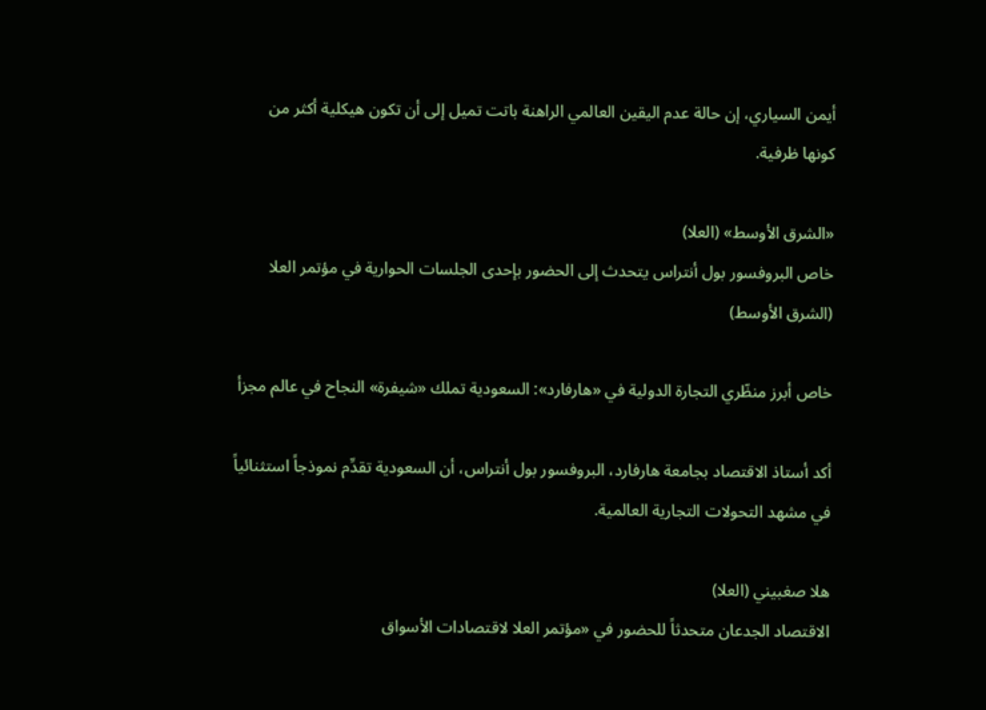أيمن السياري، إن حالة عدم اليقين العالمي الراهنة باتت تميل إلى أن تكون هيكلية أكثر من كونها ظرفية.

«الشرق الأوسط» (العلا)
خاص البروفسور بول أنتراس يتحدث إلى الحضور بإحدى الجلسات الحوارية في مؤتمر العلا (الشرق الأوسط)

خاص أبرز منظّري التجارة الدولية في «هارفارد»: السعودية تملك «شيفرة» النجاح في عالم مجزأ

أكد أستاذ الاقتصاد بجامعة هارفارد، البروفسور بول أنتراس، أن السعودية تقدِّم نموذجاً استثنائياً في مشهد التحولات التجارية العالمية.

هلا صغبيني (العلا)
الاقتصاد الجدعان متحدثاً للحضور في «مؤتمر العلا لاقتصادات الأسواق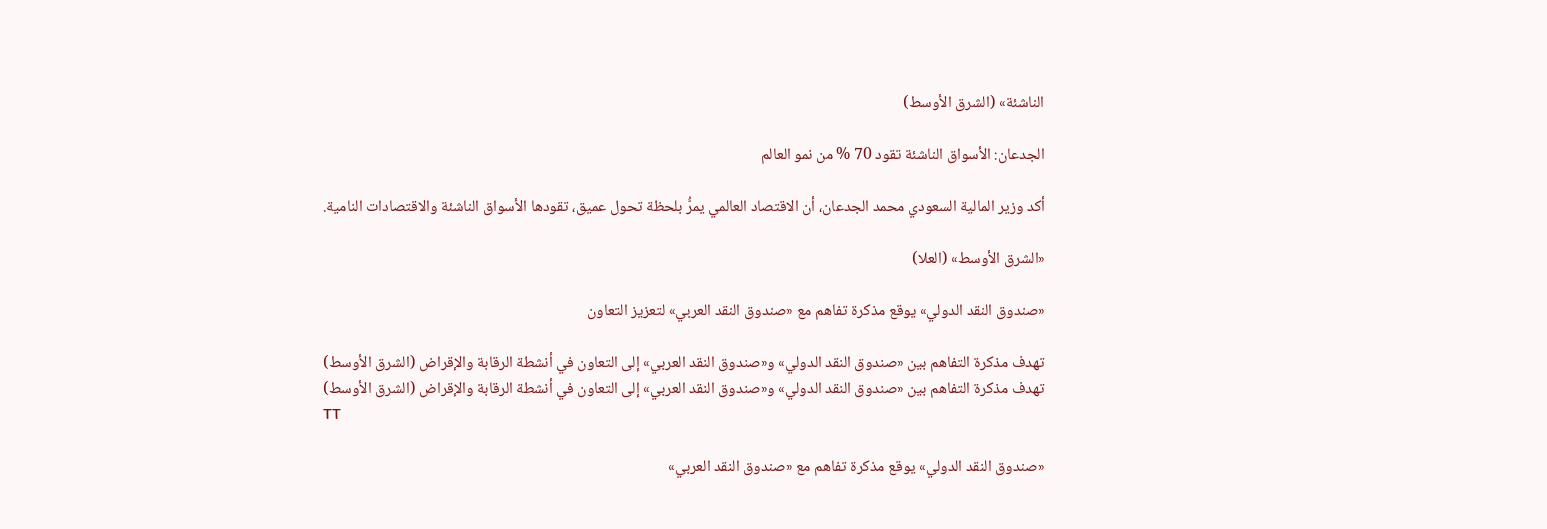الناشئة» (الشرق الأوسط)

الجدعان: الأسواق الناشئة تقود 70 % من نمو العالم

أكد وزير المالية السعودي محمد الجدعان، أن الاقتصاد العالمي يمرُّ بلحظة تحول عميق، تقودها الأسواق الناشئة والاقتصادات النامية.

«الشرق الأوسط» (العلا)

«صندوق النقد الدولي» يوقع مذكرة تفاهم مع «صندوق النقد العربي» لتعزيز التعاون

تهدف مذكرة التفاهم بين «صندوق النقد الدولي» و«صندوق النقد العربي» إلى التعاون في أنشطة الرقابة والإقراض (الشرق الأوسط)
تهدف مذكرة التفاهم بين «صندوق النقد الدولي» و«صندوق النقد العربي» إلى التعاون في أنشطة الرقابة والإقراض (الشرق الأوسط)
TT

«صندوق النقد الدولي» يوقع مذكرة تفاهم مع «صندوق النقد العربي»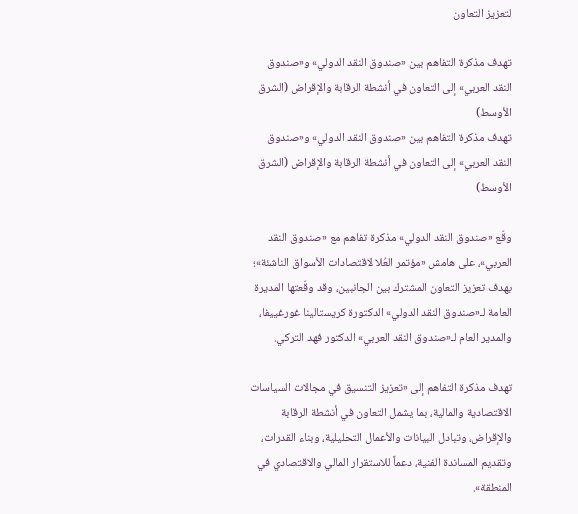لتعزيز التعاون

تهدف مذكرة التفاهم بين «صندوق النقد الدولي» و«صندوق النقد العربي» إلى التعاون في أنشطة الرقابة والإقراض (الشرق الأوسط)
تهدف مذكرة التفاهم بين «صندوق النقد الدولي» و«صندوق النقد العربي» إلى التعاون في أنشطة الرقابة والإقراض (الشرق الأوسط)

وقّع «صندوق النقد الدولي» مذكرة تفاهم مع «صندوق النقد العربي»، على هامش «مؤتمر العُلا لاقتصادات الأسواق الناشئة»؛ بهدف تعزيز التعاون المشترك بين الجانبين، وقد وقّعتها المديرة العامة لـ«صندوق النقد الدولي» الدكتورة كريستالينا غورغييفا، والمدير العام لـ«صندوق النقد العربي» الدكتور فهد التركي.

تهدف مذكرة التفاهم إلى «تعزيز التنسيق في مجالات السياسات الاقتصادية والمالية، بما يشمل التعاون في أنشطة الرقابة والإقراض، وتبادل البيانات والأعمال التحليلية، وبناء القدرات، وتقديم المساندة الفنية، دعماً للاستقرار المالي والاقتصادي في المنطقة».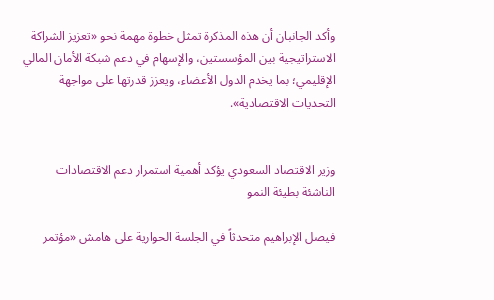وأكد الجانبان أن هذه المذكرة تمثل خطوة مهمة نحو «تعزيز الشراكة الاستراتيجية بين المؤسستين، والإسهام في دعم شبكة الأمان المالي الإقليمي؛ بما يخدم الدول الأعضاء، ويعزز قدرتها على مواجهة التحديات الاقتصادية».


وزير الاقتصاد السعودي يؤكد أهمية استمرار دعم الاقتصادات الناشئة بطيئة النمو

فيصل الإبراهيم متحدثاً في الجلسة الحوارية على هامش «مؤتمر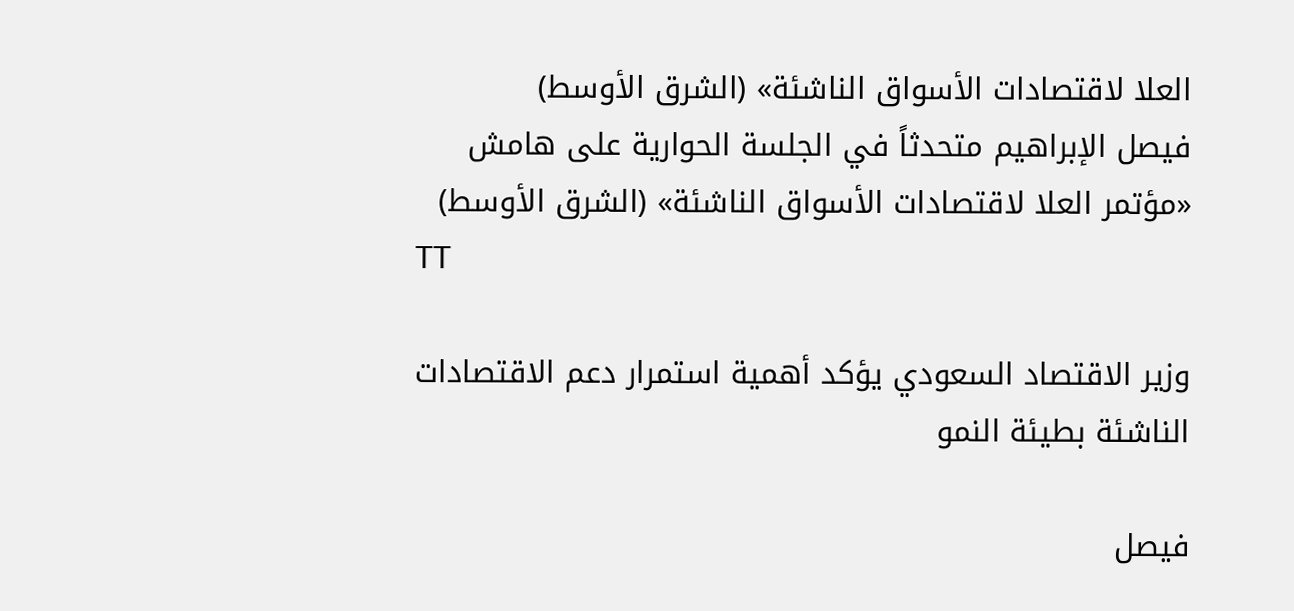العلا لاقتصادات الأسواق الناشئة» (الشرق الأوسط)
فيصل الإبراهيم متحدثاً في الجلسة الحوارية على هامش «مؤتمر العلا لاقتصادات الأسواق الناشئة» (الشرق الأوسط)
TT

وزير الاقتصاد السعودي يؤكد أهمية استمرار دعم الاقتصادات الناشئة بطيئة النمو

فيصل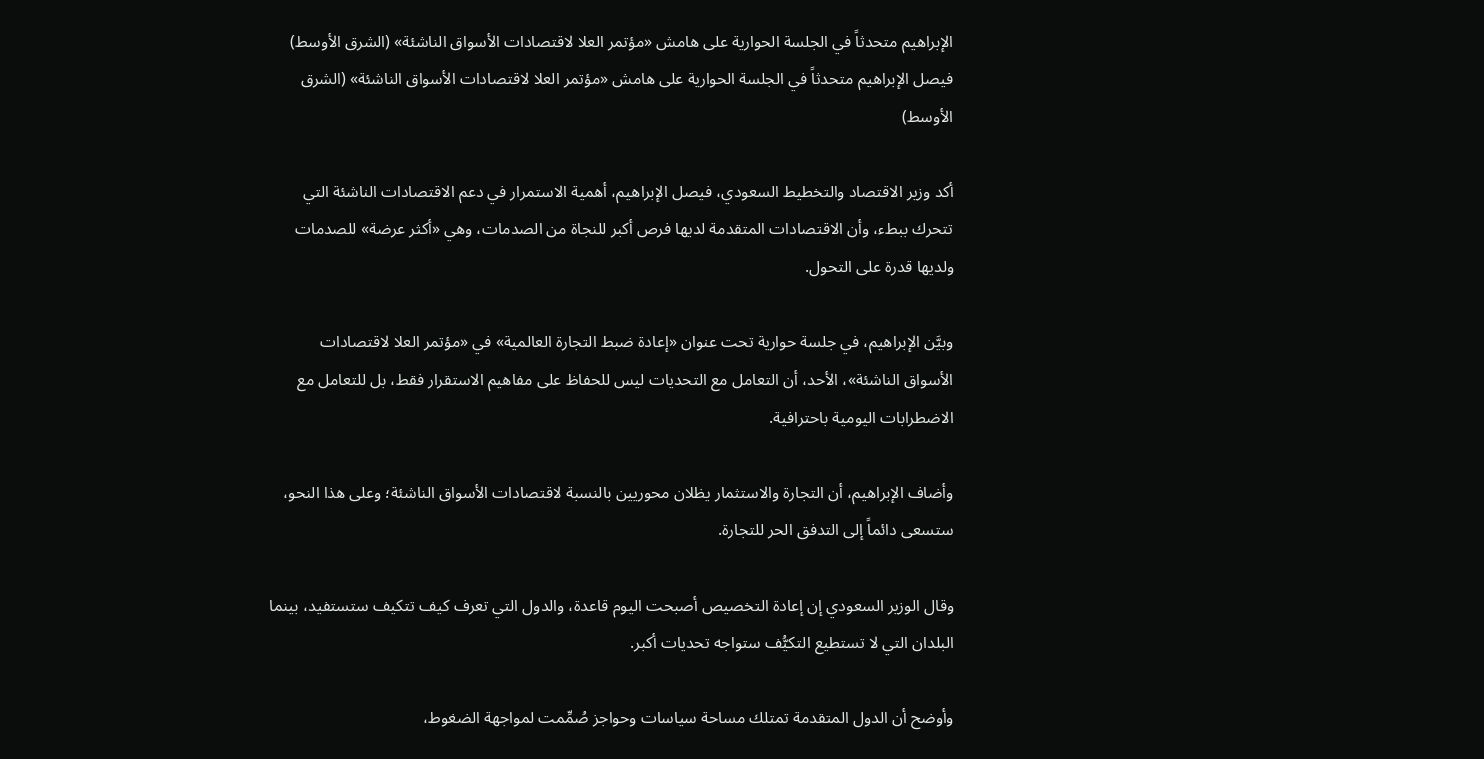الإبراهيم متحدثاً في الجلسة الحوارية على هامش «مؤتمر العلا لاقتصادات الأسواق الناشئة» (الشرق الأوسط)
فيصل الإبراهيم متحدثاً في الجلسة الحوارية على هامش «مؤتمر العلا لاقتصادات الأسواق الناشئة» (الشرق الأوسط)

أكد وزير الاقتصاد والتخطيط السعودي، فيصل الإبراهيم، أهمية الاستمرار في دعم الاقتصادات الناشئة التي تتحرك ببطء، وأن الاقتصادات المتقدمة لديها فرص أكبر للنجاة من الصدمات، وهي «أكثر عرضة» للصدمات ولديها قدرة على التحول.

وبيَّن الإبراهيم، في جلسة حوارية تحت عنوان «إعادة ضبط التجارة العالمية» في «مؤتمر العلا لاقتصادات الأسواق الناشئة»، الأحد، أن التعامل مع التحديات ليس للحفاظ على مفاهيم الاستقرار فقط، بل للتعامل مع الاضطرابات اليومية باحترافية.

وأضاف الإبراهيم، أن التجارة والاستثمار يظلان محوريين بالنسبة لاقتصادات الأسواق الناشئة؛ وعلى هذا النحو، ستسعى دائماً إلى التدفق الحر للتجارة.

وقال الوزير السعودي إن إعادة التخصيص أصبحت اليوم قاعدة، والدول التي تعرف كيف تتكيف ستستفيد، بينما البلدان التي لا تستطيع التكيُّف ستواجه تحديات أكبر.

وأوضح أن الدول المتقدمة تمتلك مساحة سياسات وحواجز صُمِّمت لمواجهة الضغوط،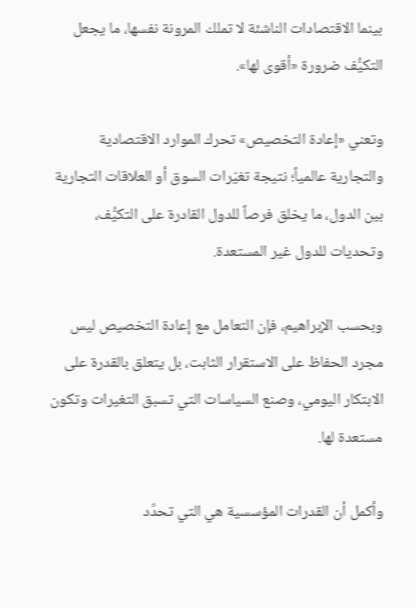بينما الاقتصادات الناشئة لا تملك المرونة نفسها، ما يجعل التكيُّف ضرورة «أقوى لها».

وتعني «إعادة التخصيص» تحرك الموارد الاقتصادية والتجارية عالمياً؛ نتيجة تغيّرات السوق أو العلاقات التجارية بين الدول، ما يخلق فرصاً للدول القادرة على التكيُّف، وتحديات للدول غير المستعدة.

وبحسب الإبراهيم، فإن التعامل مع إعادة التخصيص ليس مجرد الحفاظ على الاستقرار الثابت، بل يتعلق بالقدرة على الابتكار اليومي، وصنع السياسات التي تسبق التغيرات وتكون مستعدة لها.

وأكمل أن القدرات المؤسسية هي التي تحدِّد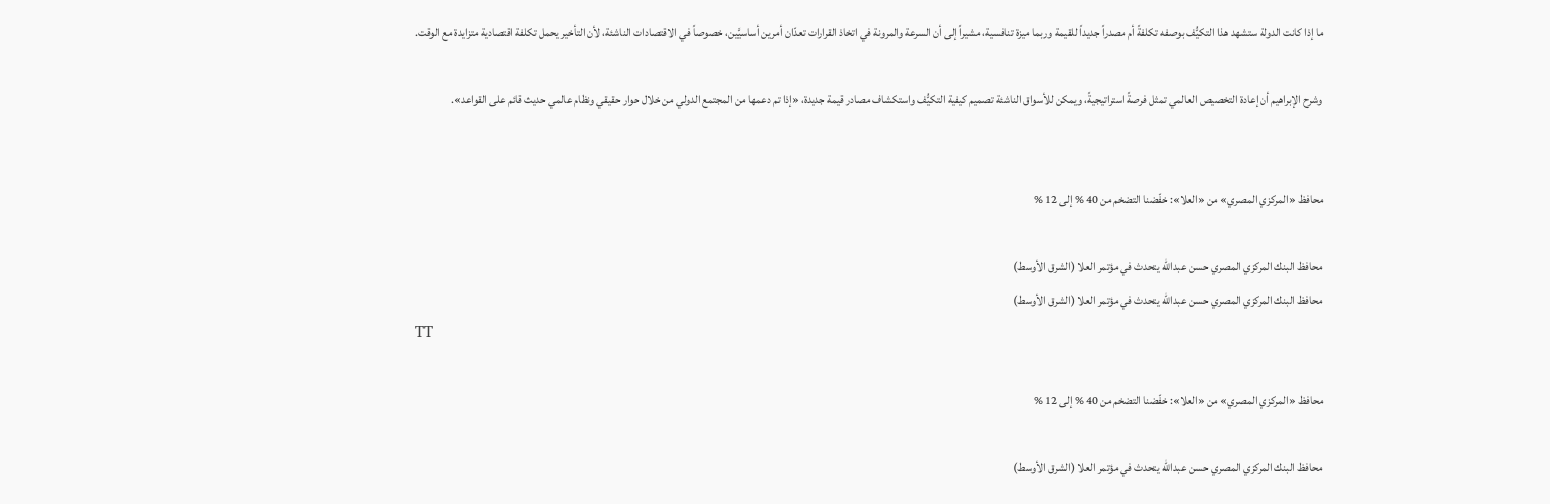ما إذا كانت الدولة ستشهد هذا التكيُّف بوصفه تكلفةً أم مصدراً جديداً للقيمة وربما ميزة تنافسية، مشيراً إلى أن السرعة والمرونة في اتخاذ القرارات تعدّان أمرين أساسيَّين، خصوصاً في الاقتصادات الناشئة، لأن التأخير يحمل تكلفة اقتصادية متزايدة مع الوقت.

وشرح الإبراهيم أن إعادة التخصيص العالمي تمثل فرصةً استراتيجيةً، ويمكن للأسواق الناشئة تصميم كيفية التكيُّف واستكشاف مصادر قيمة جديدة، «إذا تم دعمها من المجتمع الدولي من خلال حوار حقيقي ونظام عالمي حديث قائم على القواعد».


محافظ «المركزي المصري» من «العلا»: خفّضنا التضخم من 40 % إلى 12 %

محافظ البنك المركزي المصري حسن عبدالله يتحدث في مؤتمر العلا (الشرق الأوسط)
محافظ البنك المركزي المصري حسن عبدالله يتحدث في مؤتمر العلا (الشرق الأوسط)
TT

محافظ «المركزي المصري» من «العلا»: خفّضنا التضخم من 40 % إلى 12 %

محافظ البنك المركزي المصري حسن عبدالله يتحدث في مؤتمر العلا (الشرق الأوسط)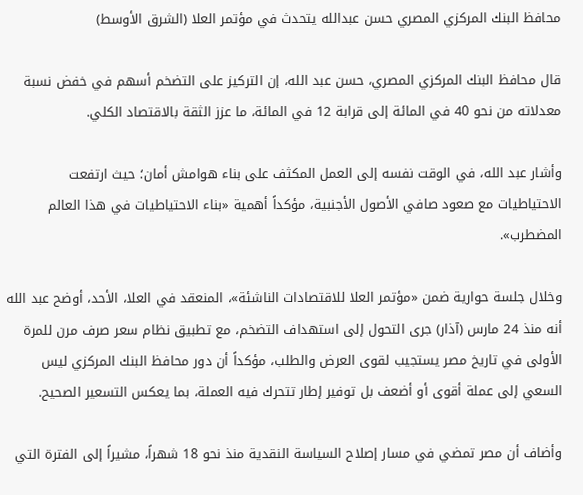محافظ البنك المركزي المصري حسن عبدالله يتحدث في مؤتمر العلا (الشرق الأوسط)

قال محافظ البنك المركزي المصري، حسن عبد الله، إن التركيز على التضخم أسهم في خفض نسبة معدلاته من نحو 40 في المائة إلى قرابة 12 في المائة، ما عزز الثقة بالاقتصاد الكلي.

وأشار عبد الله، في الوقت نفسه إلى العمل المكثف على بناء هوامش أمان؛ حيث ارتفعت الاحتياطيات مع صعود صافي الأصول الأجنبية، مؤكداً أهمية «بناء الاحتياطيات في هذا العالم المضطرب».

وخلال جلسة حوارية ضمن «مؤتمر العلا للاقتصادات الناشئة»، المنعقد في العلا، الأحد، أوضح عبد الله أنه منذ 24 مارس (آذار) جرى التحول إلى استهداف التضخم، مع تطبيق نظام سعر صرف مرن للمرة الأولى في تاريخ مصر يستجيب لقوى العرض والطلب، مؤكداً أن دور محافظ البنك المركزي ليس السعي إلى عملة أقوى أو أضعف بل توفير إطار تتحرك فيه العملة، بما يعكس التسعير الصحيح.

وأضاف أن مصر تمضي في مسار إصلاح السياسة النقدية منذ نحو 18 شهراً، مشيراً إلى الفترة التي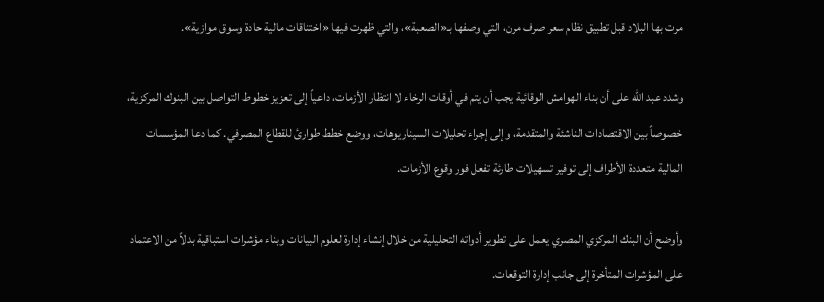مرت بها البلاد قبل تطبيق نظام سعر صرف مرن، التي وصفها بـ«الصعبة»، والتي ظهرت فيها «اختناقات مالية حادة وسوق موازية».

وشدد عبد الله على أن بناء الهوامش الوقائية يجب أن يتم في أوقات الرخاء لا انتظار الأزمات، داعياً إلى تعزيز خطوط التواصل بين البنوك المركزية، خصوصاً بين الاقتصادات الناشئة والمتقدمة، وإلى إجراء تحليلات السيناريوهات، ووضع خطط طوارئ للقطاع المصرفي. كما دعا المؤسسات المالية متعددة الأطراف إلى توفير تسهيلات طارئة تفعل فور وقوع الأزمات.

وأوضح أن البنك المركزي المصري يعمل على تطوير أدواته التحليلية من خلال إنشاء إدارة لعلوم البيانات وبناء مؤشرات استباقية بدلاً من الاعتماد على المؤشرات المتأخرة إلى جانب إدارة التوقعات.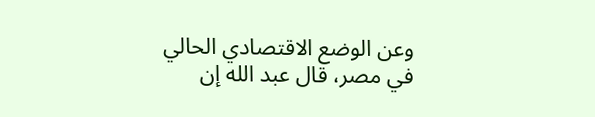وعن الوضع الاقتصادي الحالي في مصر، قال عبد الله إن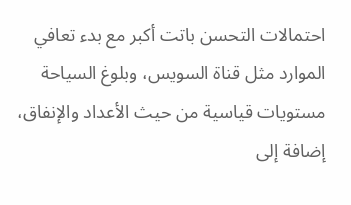احتمالات التحسن باتت أكبر مع بدء تعافي الموارد مثل قناة السويس، وبلوغ السياحة مستويات قياسية من حيث الأعداد والإنفاق، إضافة إلى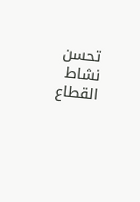تحسن نشاط القطاع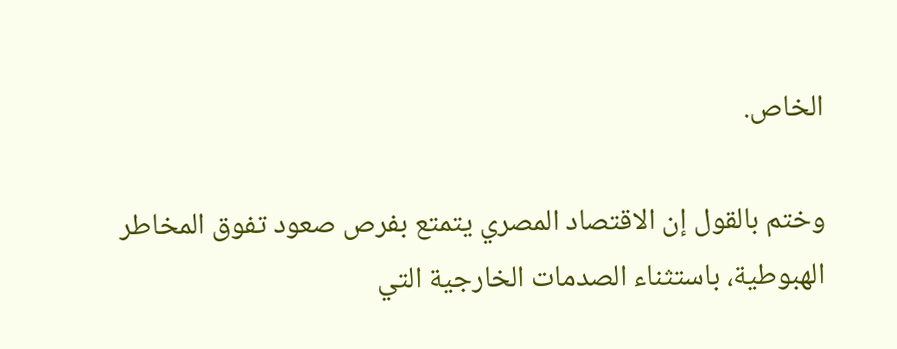الخاص.

وختم بالقول إن الاقتصاد المصري يتمتع بفرص صعود تفوق المخاطر الهبوطية، باستثناء الصدمات الخارجية التي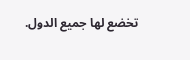تخضع لها جميع الدول.